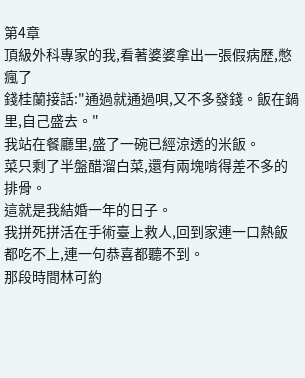第4章
頂級外科專家的我,看著婆婆拿出一張假病歷,憋瘋了
錢桂蘭接話:"通過就通過唄,又不多發錢。飯在鍋里,自己盛去。"
我站在餐廳里,盛了一碗已經涼透的米飯。
菜只剩了半盤醋溜白菜,還有兩塊啃得差不多的排骨。
這就是我結婚一年的日子。
我拼死拼活在手術臺上救人,回到家連一口熱飯都吃不上,連一句恭喜都聽不到。
那段時間林可約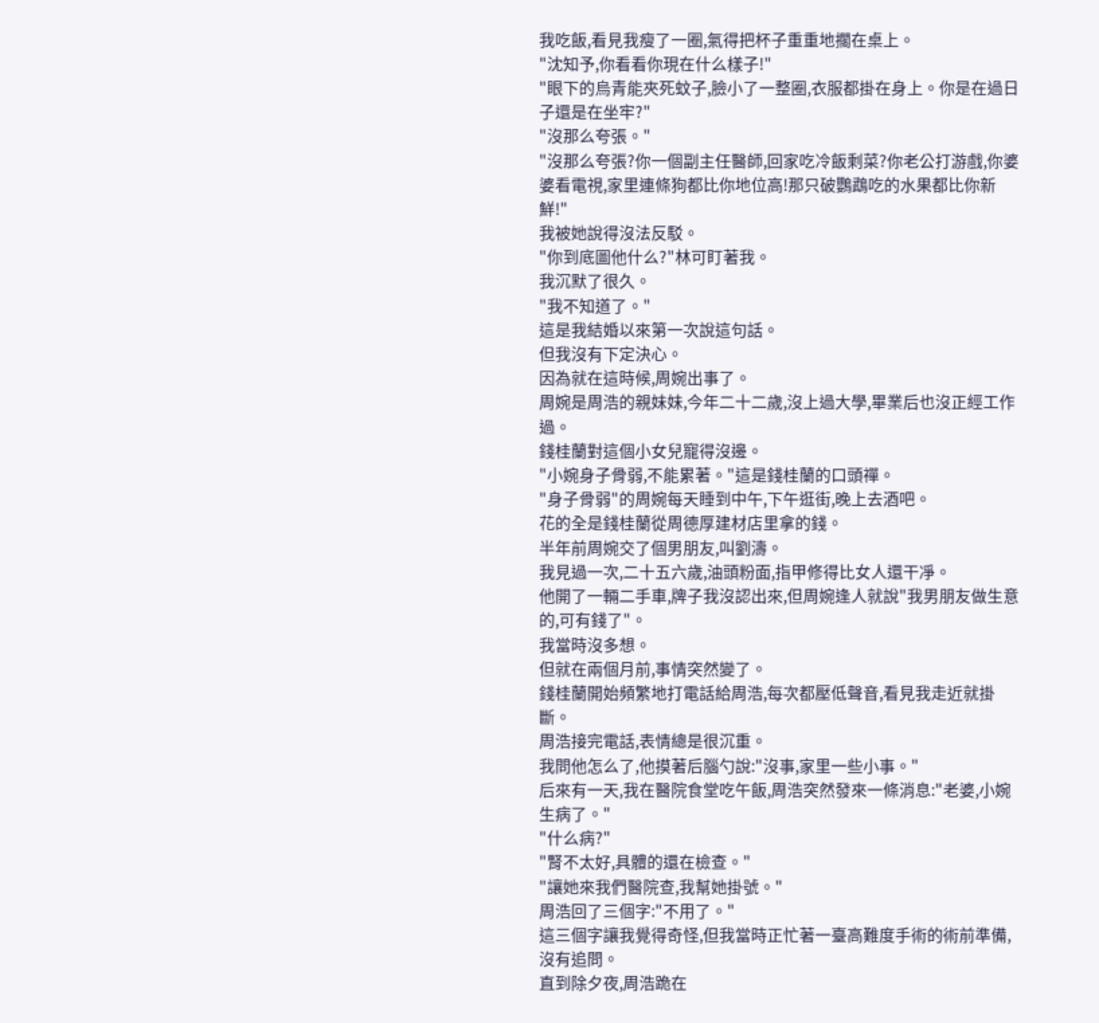我吃飯,看見我瘦了一圈,氣得把杯子重重地擱在桌上。
"沈知予,你看看你現在什么樣子!"
"眼下的烏青能夾死蚊子,臉小了一整圈,衣服都掛在身上。你是在過日子還是在坐牢?"
"沒那么夸張。"
"沒那么夸張?你一個副主任醫師,回家吃冷飯剩菜?你老公打游戲,你婆婆看電視,家里連條狗都比你地位高!那只破鸚鵡吃的水果都比你新鮮!"
我被她說得沒法反駁。
"你到底圖他什么?"林可盯著我。
我沉默了很久。
"我不知道了。"
這是我結婚以來第一次說這句話。
但我沒有下定決心。
因為就在這時候,周婉出事了。
周婉是周浩的親妹妹,今年二十二歲,沒上過大學,畢業后也沒正經工作過。
錢桂蘭對這個小女兒寵得沒邊。
"小婉身子骨弱,不能累著。"這是錢桂蘭的口頭禪。
"身子骨弱"的周婉每天睡到中午,下午逛街,晚上去酒吧。
花的全是錢桂蘭從周德厚建材店里拿的錢。
半年前周婉交了個男朋友,叫劉濤。
我見過一次,二十五六歲,油頭粉面,指甲修得比女人還干凈。
他開了一輛二手車,牌子我沒認出來,但周婉逢人就說"我男朋友做生意的,可有錢了"。
我當時沒多想。
但就在兩個月前,事情突然變了。
錢桂蘭開始頻繁地打電話給周浩,每次都壓低聲音,看見我走近就掛斷。
周浩接完電話,表情總是很沉重。
我問他怎么了,他摸著后腦勺說:"沒事,家里一些小事。"
后來有一天,我在醫院食堂吃午飯,周浩突然發來一條消息:"老婆,小婉生病了。"
"什么病?"
"腎不太好,具體的還在檢查。"
"讓她來我們醫院查,我幫她掛號。"
周浩回了三個字:"不用了。"
這三個字讓我覺得奇怪,但我當時正忙著一臺高難度手術的術前準備,沒有追問。
直到除夕夜,周浩跪在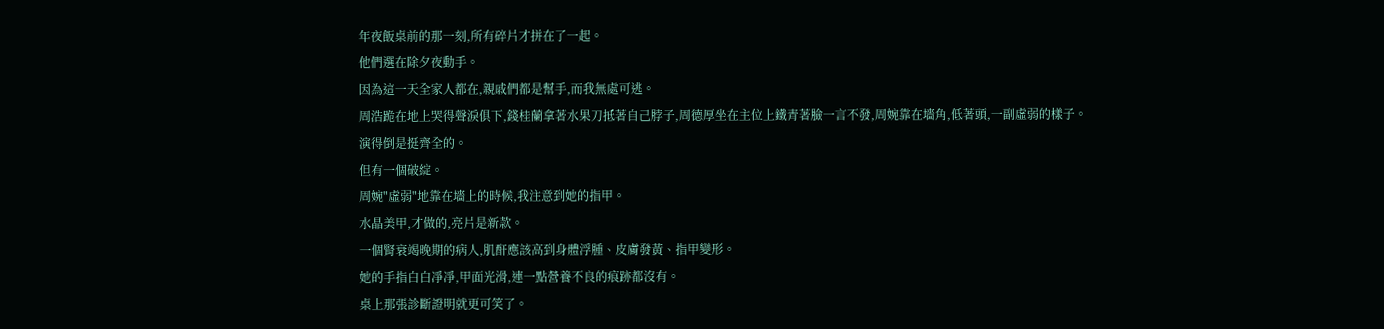年夜飯桌前的那一刻,所有碎片才拼在了一起。
他們選在除夕夜動手。
因為這一天全家人都在,親戚們都是幫手,而我無處可逃。
周浩跪在地上哭得聲淚俱下,錢桂蘭拿著水果刀抵著自己脖子,周德厚坐在主位上鐵青著臉一言不發,周婉靠在墻角,低著頭,一副虛弱的樣子。
演得倒是挺齊全的。
但有一個破綻。
周婉"虛弱"地靠在墻上的時候,我注意到她的指甲。
水晶美甲,才做的,亮片是新款。
一個腎衰竭晚期的病人,肌酐應該高到身體浮腫、皮膚發黃、指甲變形。
她的手指白白凈凈,甲面光滑,連一點營養不良的痕跡都沒有。
桌上那張診斷證明就更可笑了。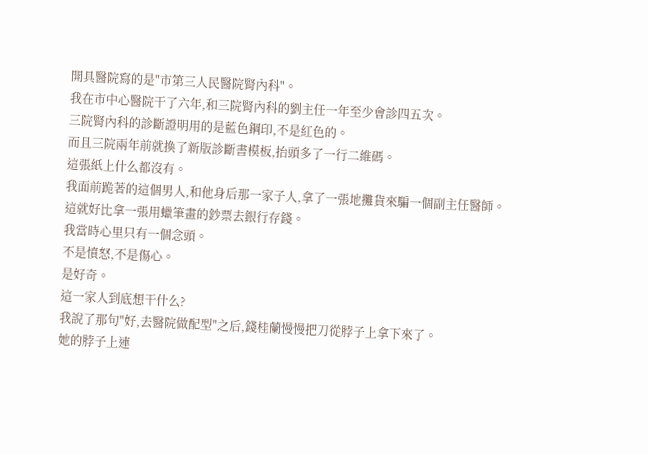開具醫院寫的是"市第三人民醫院腎內科"。
我在市中心醫院干了六年,和三院腎內科的劉主任一年至少會診四五次。
三院腎內科的診斷證明用的是藍色鋼印,不是紅色的。
而且三院兩年前就換了新版診斷書模板,抬頭多了一行二維碼。
這張紙上什么都沒有。
我面前跪著的這個男人,和他身后那一家子人,拿了一張地攤貨來騙一個副主任醫師。
這就好比拿一張用蠟筆畫的鈔票去銀行存錢。
我當時心里只有一個念頭。
不是憤怒,不是傷心。
是好奇。
這一家人到底想干什么?
我說了那句"好,去醫院做配型"之后,錢桂蘭慢慢把刀從脖子上拿下來了。
她的脖子上連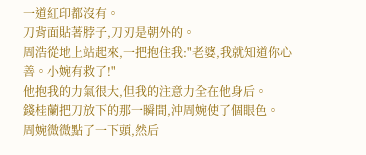一道紅印都沒有。
刀背面貼著脖子,刀刃是朝外的。
周浩從地上站起來,一把抱住我:"老婆,我就知道你心善。小婉有救了!"
他抱我的力氣很大,但我的注意力全在他身后。
錢桂蘭把刀放下的那一瞬間,沖周婉使了個眼色。
周婉微微點了一下頭,然后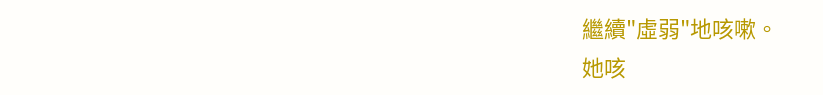繼續"虛弱"地咳嗽。
她咳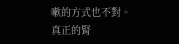嗽的方式也不對。
真正的腎